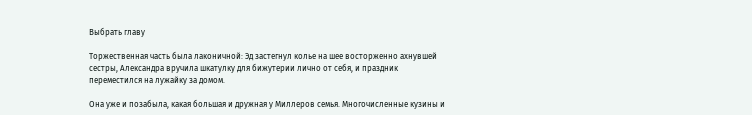Выбрать главу

Торжественная часть была лаконичной: Эд застегнул колье на шее восторженно ахнувшей сестры, Александра вручила шкатулку для бижутерии лично от себя, и праздник переместился на лужайку за домом.

Она уже и позабыла, какая большая и дружная у Миллеров семья. Многочисленные кузины и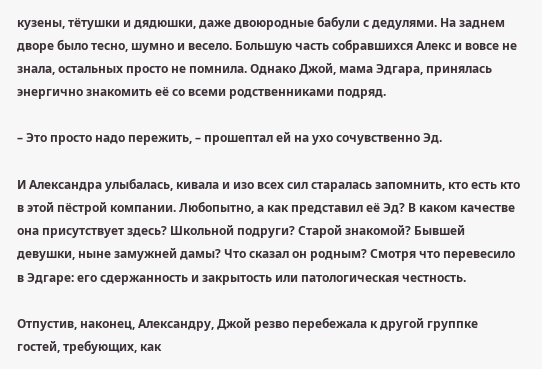кузены, тётушки и дядюшки, даже двоюродные бабули с дедулями. На заднем дворе было тесно, шумно и весело. Большую часть собравшихся Алекс и вовсе не знала, остальных просто не помнила. Однако Джой, мама Эдгара, принялась энергично знакомить её со всеми родственниками подряд.

– Это просто надо пережить, – прошептал ей на ухо сочувственно Эд.

И Александра улыбалась, кивала и изо всех сил старалась запомнить, кто есть кто в этой пёстрой компании. Любопытно, а как представил её Эд? В каком качестве она присутствует здесь? Школьной подруги? Старой знакомой? Бывшей девушки, ныне замужней дамы? Что сказал он родным? Смотря что перевесило в Эдгаре: его сдержанность и закрытость или патологическая честность.

Отпустив, наконец, Александру, Джой резво перебежала к другой группке гостей, требующих, как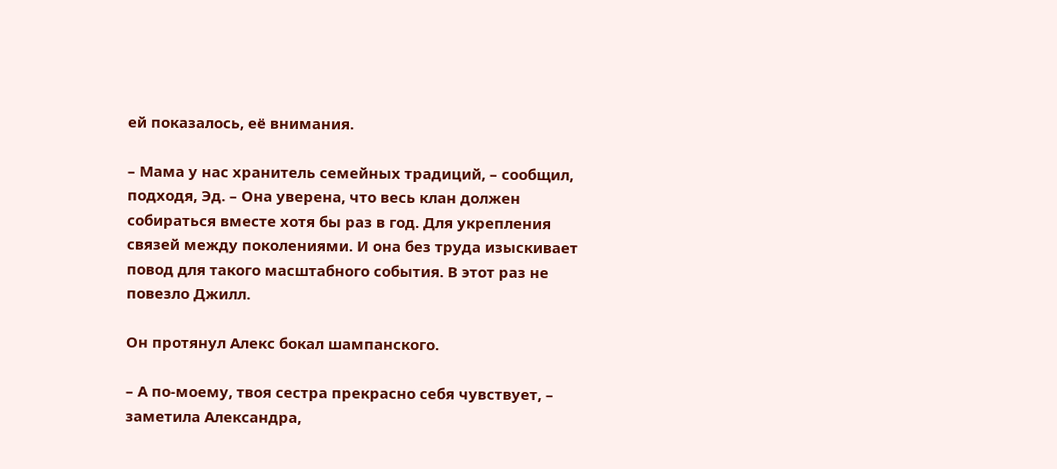ей показалось, её внимания.

– Мама у нас хранитель семейных традиций, – сообщил, подходя, Эд. – Она уверена, что весь клан должен собираться вместе хотя бы раз в год. Для укрепления связей между поколениями. И она без труда изыскивает повод для такого масштабного события. В этот раз не повезло Джилл.

Он протянул Алекс бокал шампанского.

– А по-моему, твоя сестра прекрасно себя чувствует, – заметила Александра,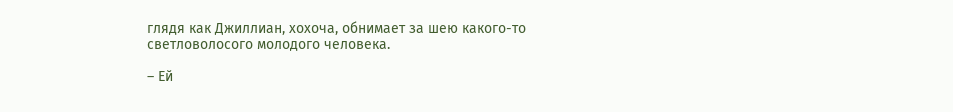глядя как Джиллиан, хохоча, обнимает за шею какого-то светловолосого молодого человека.

– Ей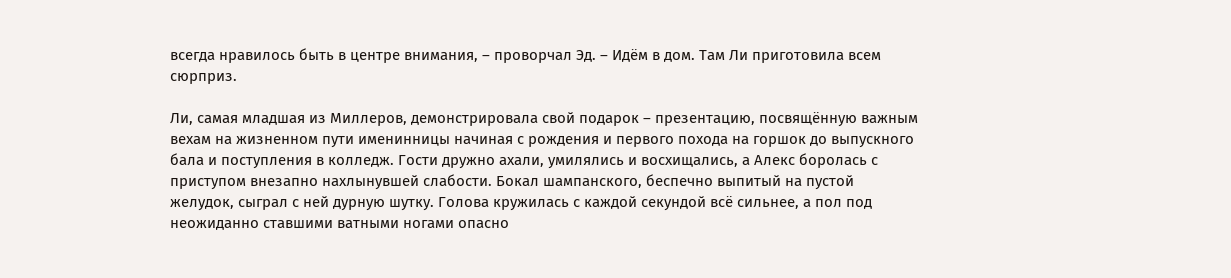всегда нравилось быть в центре внимания, – проворчал Эд. – Идём в дом. Там Ли приготовила всем сюрприз.

Ли, самая младшая из Миллеров, демонстрировала свой подарок – презентацию, посвящённую важным вехам на жизненном пути именинницы начиная с рождения и первого похода на горшок до выпускного бала и поступления в колледж. Гости дружно ахали, умилялись и восхищались, а Алекс боролась с приступом внезапно нахлынувшей слабости. Бокал шампанского, беспечно выпитый на пустой желудок, сыграл с ней дурную шутку. Голова кружилась с каждой секундой всё сильнее, а пол под неожиданно ставшими ватными ногами опасно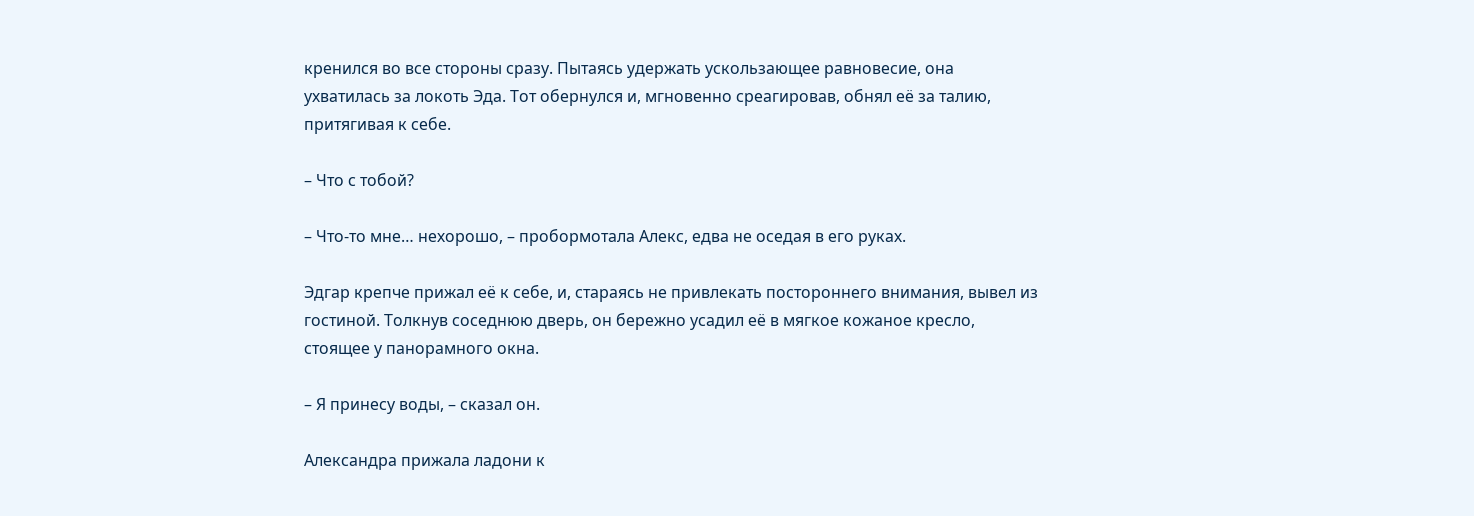кренился во все стороны сразу. Пытаясь удержать ускользающее равновесие, она ухватилась за локоть Эда. Тот обернулся и, мгновенно среагировав, обнял её за талию, притягивая к себе.

– Что с тобой?

– Что-то мне… нехорошо, – пробормотала Алекс, едва не оседая в его руках.

Эдгар крепче прижал её к себе, и, стараясь не привлекать постороннего внимания, вывел из гостиной. Толкнув соседнюю дверь, он бережно усадил её в мягкое кожаное кресло, стоящее у панорамного окна.

– Я принесу воды, – сказал он.

Александра прижала ладони к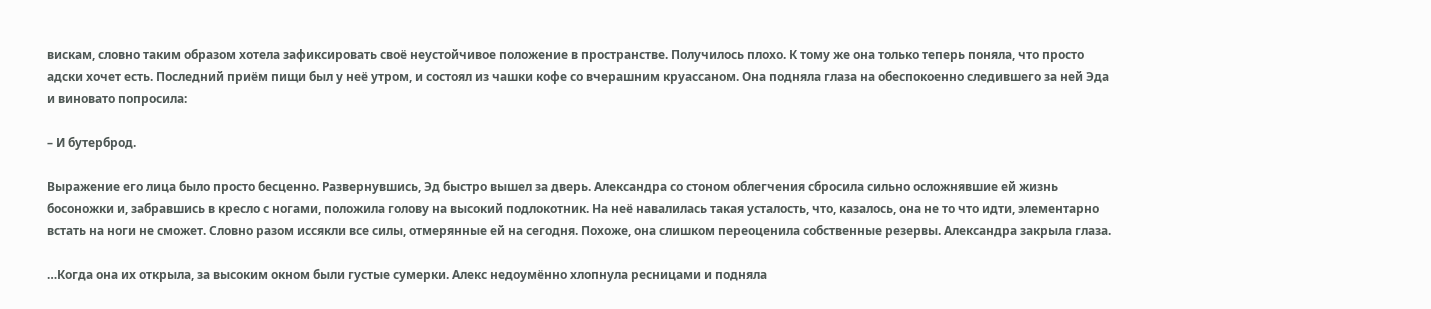вискам, словно таким образом хотела зафиксировать своё неустойчивое положение в пространстве. Получилось плохо. К тому же она только теперь поняла, что просто адски хочет есть. Последний приём пищи был у неё утром, и состоял из чашки кофе со вчерашним круассаном. Она подняла глаза на обеспокоенно следившего за ней Эда и виновато попросила:

– И бутерброд.

Выражение его лица было просто бесценно. Развернувшись, Эд быстро вышел за дверь. Александра со стоном облегчения сбросила сильно осложнявшие ей жизнь босоножки и, забравшись в кресло с ногами, положила голову на высокий подлокотник. На неё навалилась такая усталость, что, казалось, она не то что идти, элементарно встать на ноги не сможет. Словно разом иссякли все силы, отмерянные ей на сегодня. Похоже, она слишком переоценила собственные резервы. Александра закрыла глаза.

…Когда она их открыла, за высоким окном были густые сумерки. Алекс недоумённо хлопнула ресницами и подняла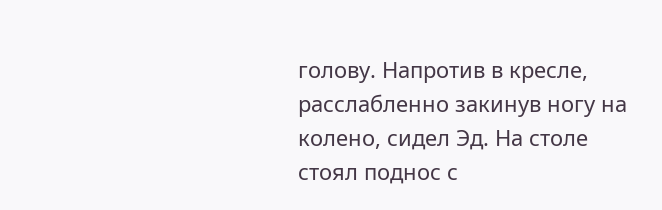голову. Напротив в кресле, расслабленно закинув ногу на колено, сидел Эд. На столе стоял поднос с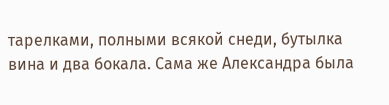тарелками, полными всякой снеди, бутылка вина и два бокала. Сама же Александра была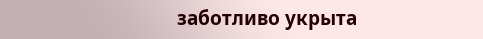заботливо укрыта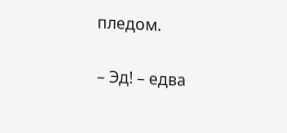пледом.

– Эд! – едва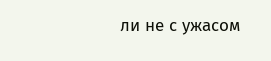ли не с ужасом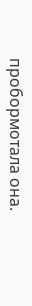пробормотала она.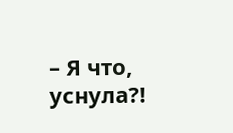– Я что, уснула?!